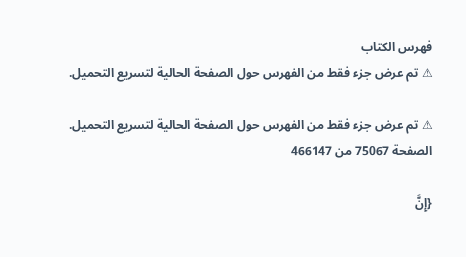فهرس الكتاب
⚠ تم عرض جزء فقط من الفهرس حول الصفحة الحالية لتسريع التحميل.

⚠ تم عرض جزء فقط من الفهرس حول الصفحة الحالية لتسريع التحميل.
الصفحة 75067 من 466147

{إِنَّ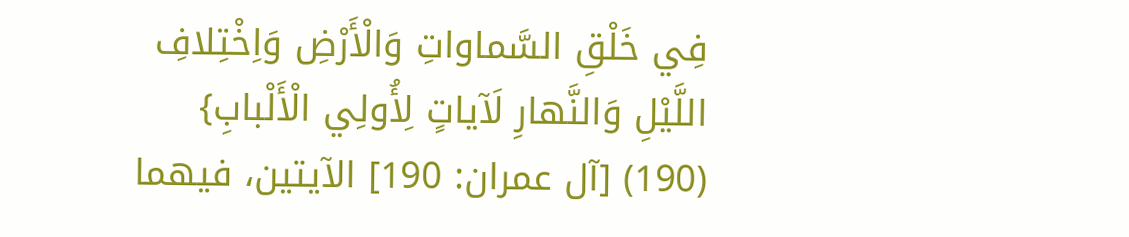فِي خَلْقِ السَّماواتِ وَالْأَرْضِ وَاِخْتِلافِ اللَّيْلِ وَالنَّهارِ لَآياتٍ لِأُولِي الْأَلْبابِ} (190) [آل عمران: 190] الآيتين، فيهما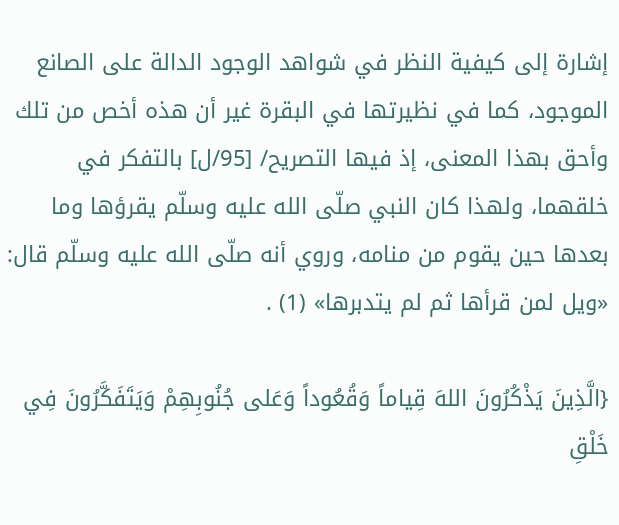إشارة إلى كيفية النظر في شواهد الوجود الدالة على الصانع الموجود، كما في نظيرتها في البقرة غير أن هذه أخص من تلك وأحق بهذا المعنى، إذ فيها التصريح/ [95/ل] بالتفكر في خلقهما، ولهذا كان النبي صلّى الله عليه وسلّم يقرؤها وما بعدها حين يقوم من منامه، وروي أنه صلّى الله عليه وسلّم قال: «ويل لمن قرأها ثم لم يتدبرها» (1) .

{الَّذِينَ يَذْكُرُونَ اللهَ قِياماً وَقُعُوداً وَعَلى جُنُوبِهِمْ وَيَتَفَكَّرُونَ فِي خَلْقِ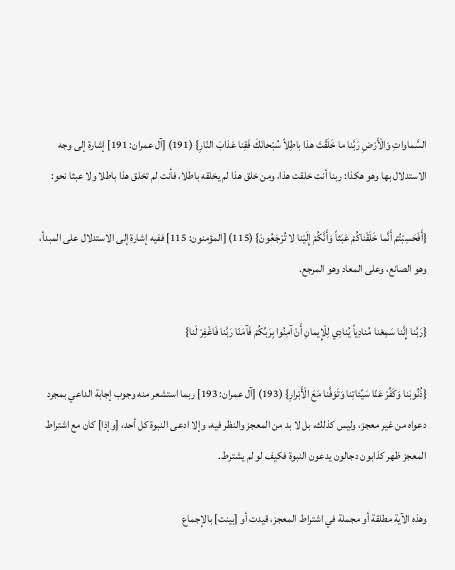السَّماواتِ وَالْأَرْضِ رَبَّنا ما خَلَقْتَ هذا باطِلاً سُبْحانَكَ فَقِنا عَذابَ النّارِ} (191) [آل عمران: 191] إشارة إلى وجه الاستدلال بها وهو هكذا: ربنا أنت خلقت هذا، ومن خلق هذا لم يخلقه باطلا، فأنت لم تخلق هذا باطلا ولا عبثا نحو:

{أَفَحَسِبْتُمْ أَنَّما خَلَقْناكُمْ عَبَثاً وَأَنَّكُمْ إِلَيْنا لا تُرْجَعُونَ} (115) [المؤمنون: 115] ففيه إشارة إلى الاستدلال على المبدأ، وهو الصانع، وعلى المعاد وهو المرجع.

{رَبَّنا إِنَّنا سَمِعْنا مُنادِياً يُنادِي لِلْإِيمانِ أَنْ آمِنُوا بِرَبِّكُمْ فَآمَنّا رَبَّنا فَاغْفِرْ لَنا}

{ذُنُوبَنا وَكَفِّرْ عَنّا سَيِّئاتِنا وَتَوَفَّنا مَعَ الْأَبْرارِ} (193) [آل عمران: 193] ربما استشعر منه وجوب إجابة الداعي بمجرد دعواه من غير معجز، وليس كذلك، بل لا بد من المعجز والنظر فيه، وإلا ادعى النبوة كل أحد، [وإذا] كان مع اشتراط المعجز ظهر كذابون دجالون يدعون النبوة فكيف لو لم يشترط.

وهذه الآية مطلقة أو مجملة في اشتراط المعجز، قيدت أو [بينت] بالإجماع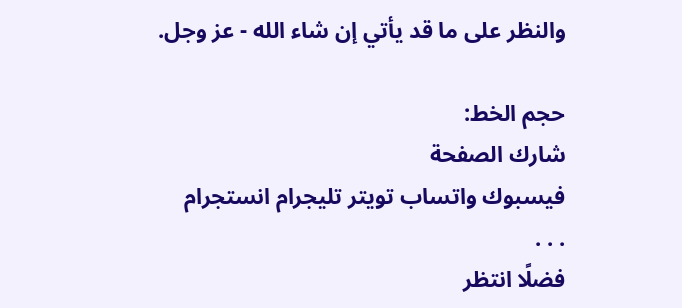والنظر على ما قد يأتي إن شاء الله - عز وجل.

حجم الخط:
شارك الصفحة
فيسبوك واتساب تويتر تليجرام انستجرام
. . .
فضلًا انتظر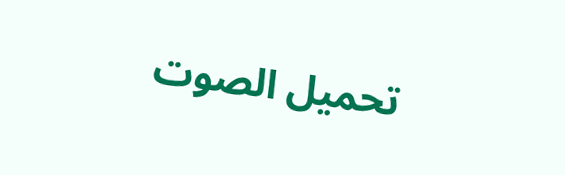تحميل الصوت